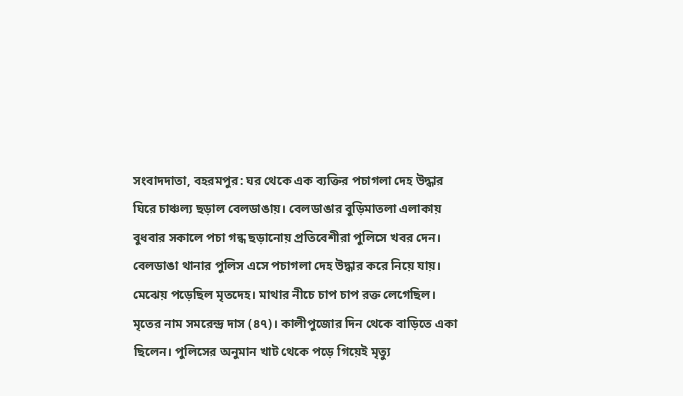সংবাদদাতা, বহরমপুর: ঘর থেকে এক ব্যক্তির পচাগলা দেহ উদ্ধার ঘিরে চাঞ্চল্য ছড়াল বেলডাঙায়। বেলডাঙার বুড়িমাতলা এলাকায় বুধবার সকালে পচা গন্ধ ছড়ানোয় প্রতিবেশীরা পুলিসে খবর দেন। বেলডাঙা থানার পুলিস এসে পচাগলা দেহ উদ্ধার করে নিয়ে যায়। মেঝেয় পড়েছিল মৃতদেহ। মাথার নীচে চাপ চাপ রক্ত লেগেছিল। মৃতের নাম সমরেন্দ্র দাস (৪৭)। কালীপুজোর দিন থেকে বাড়িতে একা ছিলেন। পুলিসের অনুমান খাট থেকে পড়ে গিয়েই মৃত্যু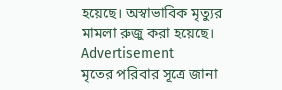হয়েছে। অস্বাভাবিক মৃত্যুর মামলা রুজু করা হয়েছে।
Advertisement
মৃতের পরিবার সূত্রে জানা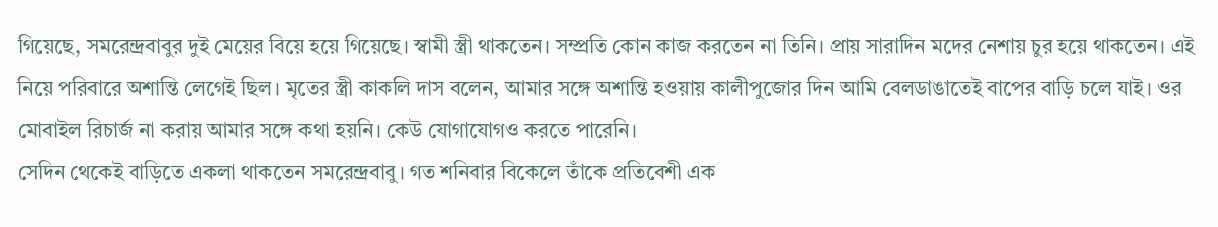গিয়েছে, সমরেন্দ্রবাবুর দুই মেয়ের বিয়ে হয়ে গিয়েছে। স্বামী স্ত্রী থাকতেন। সম্প্রতি কোন কাজ করতেন না তিনি। প্রায় সারাদিন মদের নেশায় চুর হয়ে থাকতেন। এই নিয়ে পরিবারে অশান্তি লেগেই ছিল। মৃতের স্ত্রী কাকলি দাস বলেন, আমার সঙ্গে অশান্তি হওয়ায় কালীপুজোর দিন আমি বেলডাঙাতেই বাপের বাড়ি চলে যাই। ওর মোবাইল রিচার্জ না করায় আমার সঙ্গে কথা হয়নি। কেউ যোগাযোগও করতে পারেনি।
সেদিন থেকেই বাড়িতে একলা থাকতেন সমরেন্দ্রবাবু। গত শনিবার বিকেলে তাঁকে প্রতিবেশী এক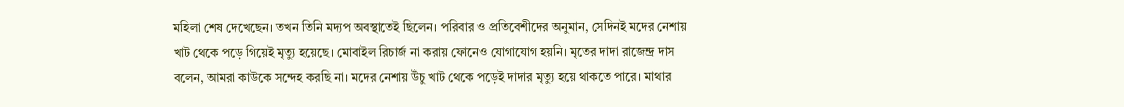মহিলা শেষ দেখেছেন। তখন তিনি মদ্যপ অবস্থাতেই ছিলেন। পরিবার ও প্রতিবেশীদের অনুমান, সেদিনই মদের নেশায় খাট থেকে পড়ে গিয়েই মৃত্যু হয়েছে। মোবাইল রিচার্জ না করায় ফোনেও যোগাযোগ হয়নি। মৃতের দাদা রাজেন্দ্র দাস বলেন, আমরা কাউকে সন্দেহ করছি না। মদের নেশায় উঁচু খাট থেকে পড়েই দাদার মৃত্যু হয়ে থাকতে পারে। মাথার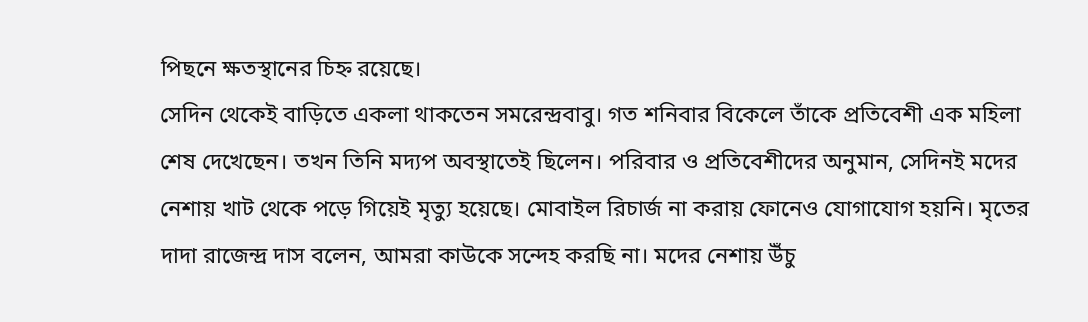পিছনে ক্ষতস্থানের চিহ্ন রয়েছে।
সেদিন থেকেই বাড়িতে একলা থাকতেন সমরেন্দ্রবাবু। গত শনিবার বিকেলে তাঁকে প্রতিবেশী এক মহিলা শেষ দেখেছেন। তখন তিনি মদ্যপ অবস্থাতেই ছিলেন। পরিবার ও প্রতিবেশীদের অনুমান, সেদিনই মদের নেশায় খাট থেকে পড়ে গিয়েই মৃত্যু হয়েছে। মোবাইল রিচার্জ না করায় ফোনেও যোগাযোগ হয়নি। মৃতের দাদা রাজেন্দ্র দাস বলেন, আমরা কাউকে সন্দেহ করছি না। মদের নেশায় উঁচু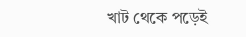খাট থেকে পড়েই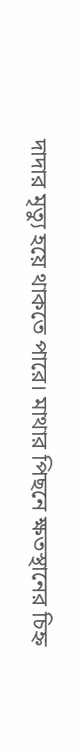দাদার মৃত্যু হয়ে থাকতে পারে। মাথার পিছনে ক্ষতস্থানের চিহ্ন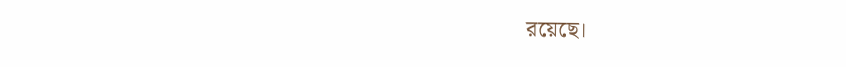রয়েছে।